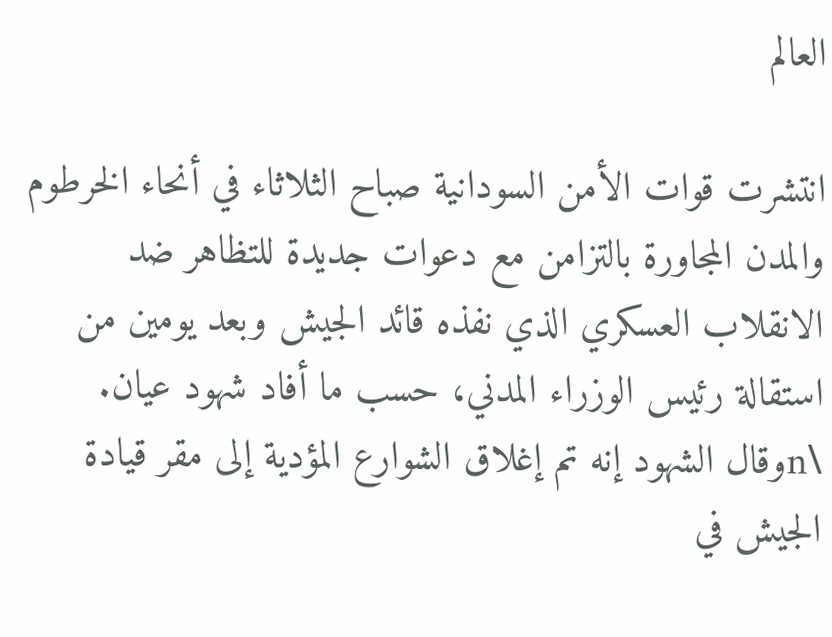العالم

انتشرت قوات الأمن السودانية صباح الثلاثاء في أنحاء الخرطوم والمدن المجاورة بالتزامن مع دعوات جديدة للتظاهر ضد الانقلاب العسكري الذي نفذه قائد الجيش وبعد يومين من استقالة رئيس الوزراء المدني، حسب ما أفاد شهود عيان.
\nوقال الشهود إنه تم إغلاق الشوارع المؤدية إلى مقر قيادة الجيش في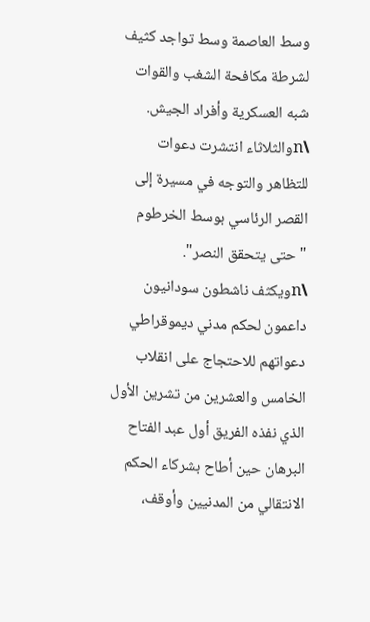وسط العاصمة وسط تواجد كثيف لشرطة مكافحة الشغب والقوات شبه العسكرية وأفراد الجيش.
\nوالثلاثاء انتشرت دعوات للتظاهر والتوجه في مسيرة إلى القصر الرئاسي بوسط الخرطوم "حتى يتحقق النصر".
\nويكثف ناشطون سودانيون داعمون لحكم مدني ديموقراطي دعواتهم للاحتجاج على انقلاب الخامس والعشرين من تشرين الأول الذي نفذه الفريق أول عبد الفتاح البرهان حين أطاح بشركاء الحكم الانتقالي من المدنيين وأوقف،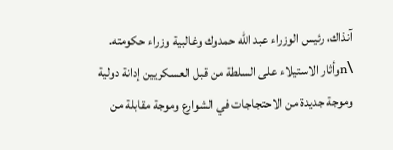آنذاك، رئيس الوزراء عبد الله حمدوك وغالبية وزراء حكومته.
\nوأثار الاستيلاء على السلطة من قبل العسكريين إدانة دولية وموجة جديدة من الاحتجاجات في الشوارع وموجة مقابلة من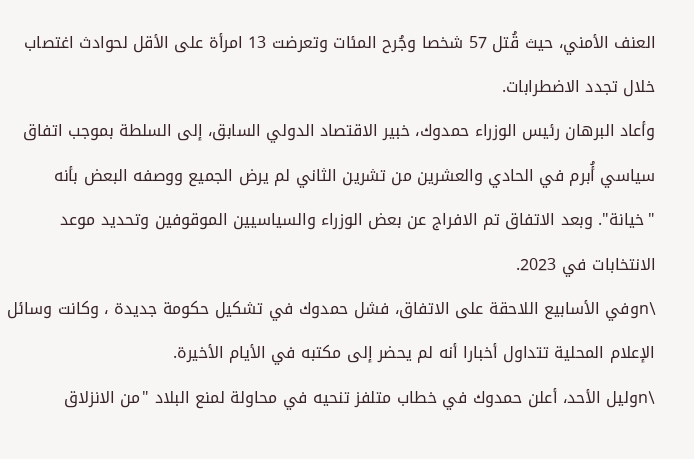العنف الأمني، حيث قُتل 57 شخصا وجُرح المئات وتعرضت 13 امرأة على الأقل لحوادث اغتصاب خلال تجدد الاضطرابات.
وأعاد البرهان رئيس الوزراء حمدوك، خبير الاقتصاد الدولي السابق، إلى السلطة بموجب اتفاق سياسي أُبرم في الحادي والعشرين من تشرين الثاني لم يرض الجميع ووصفه البعض بأنه "خيانة". وبعد الاتفاق تم الافراج عن بعض الوزراء والسياسيين الموقوفين وتحديد موعد الانتخابات في 2023.
\nوفي الأسابيع اللاحقة على الاتفاق، فشل حمدوك في تشكيل حكومة جديدة ، وكانت وسائل الإعلام المحلية تتداول أخبارا أنه لم يحضر إلى مكتبه في الأيام الأخيرة.
\nوليل الأحد، أعلن حمدوك في خطاب متلفز تنحيه في محاولة لمنع البلاد "من الانزلاق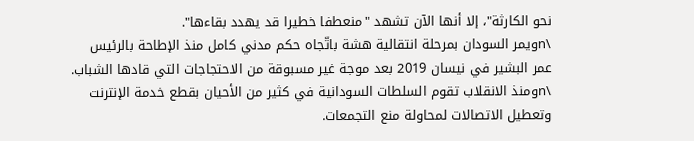نحو الكارثة"، إلا أنها الآن تشهد "منعطفا خطيرا قد يهدد بقاءها".
\nويمر السودان بمرحلة انتقالية هشة باتّجاه حكم مدني كامل منذ الإطاحة بالرئيس عمر البشير في نيسان 2019 بعد موجة غير مسبوقة من الاحتجاجات التي قادها الشباب.
\nومنذ الانقلاب تقوم السلطات السودانية في كثير من الأحيان بقطع خدمة الإنترنت وتعطيل الاتصالات لمحاولة منع التجمعات.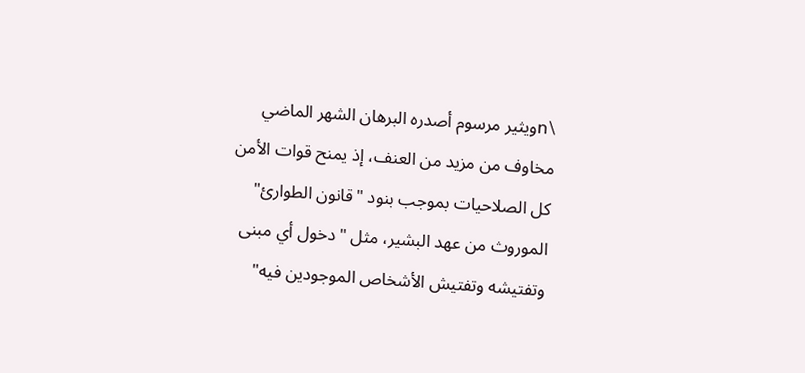\nويثير مرسوم أصدره البرهان الشهر الماضي مخاوف من مزيد من العنف، إذ يمنح قوات الأمن كل الصلاحيات بموجب بنود "قانون الطوارئ" الموروث من عهد البشير، مثل "دخول أي مبنى وتفتيشه وتفتيش الأشخاص الموجودين فيه"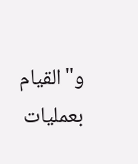و"القيام بعمليات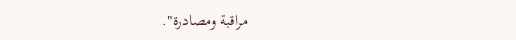مراقبة ومصادرة".